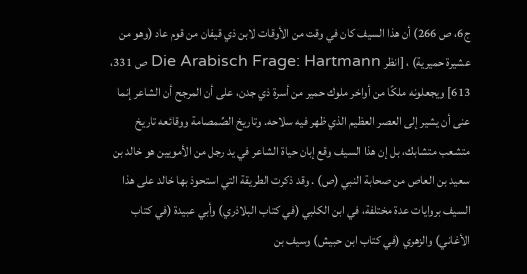ج6، ص 266) أن هذا السيف كان في وقت من الأوقات لابن ذي قيفان من قوم عاد (وهو من عشيرة حميرية) ، [انظر Die Arabisch Frage: Hartmann ص 331، 613] ويجعلونه ملكًا من أواخر ملوك حمير من أسرة ذي جدن، على أن المرجح أن الشاعر إنما عنى أن يشير إلى العصر العظيم الذي ظهر فيه سلاحه. وتاريخ الصِّمصامة ووقائعه تاريخ متشعب متشابك، بل إن هذا السيف وقع إبان حياة الشاعر في يد رجل من الأمويين هو خالد بن سعيد بن العاص من صحابة النبي (ص) . وقد ذكرت الطريقة التي استحوذ بها خالد على هذا السيف بروايات عدة مختلفة، في ابن الكلبي (في كتاب البلاذري) وأبي عبيدة (في كتاب الأغاني) والزهري (في كتاب ابن حبيش) وسيف بن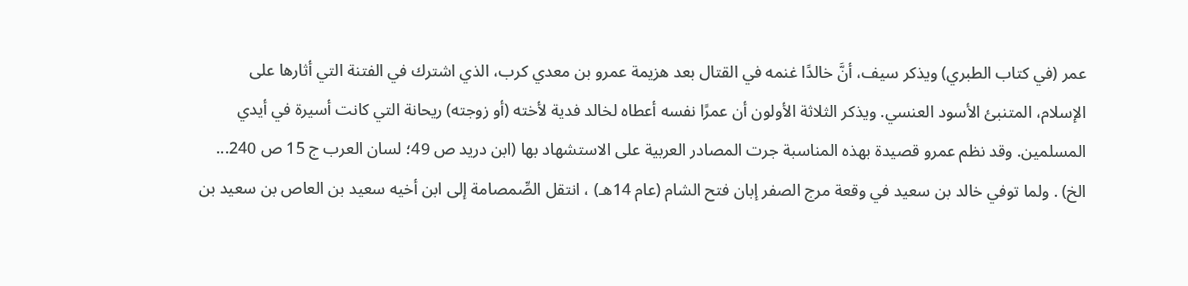عمر (في كتاب الطبري) ويذكر سيف، أنَّ خالدًا غنمه في القتال بعد هزيمة عمرو بن معدي كرب، الذي اشترك في الفتنة التي أثارها على الإسلام، المتنبئ الأسود العنسي. ويذكر الثلاثة الأولون أن عمرًا نفسه أعطاه لخالد فدية لأخته (أو زوجته) ريحانة التي كانت أسيرة في أيدي المسلمين. وقد نظم عمرو قصيدة بهذه المناسبة جرت المصادر العربية على الاستشهاد بها (ابن دريد ص 49؛ لسان العرب ج 15 ص 240... الخ) . ولما توفي خالد بن سعيد في وقعة مرج الصفر إبان فتح الشام (عام 14هـ) ، انتقل الصِّمصامة إلى ابن أخيه سعيد بن العاص بن سعيد بن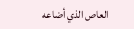العاص الذي أضاعه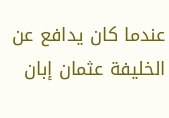عندما كان يدافع عن الخليفة عثمان إبان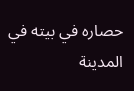حصاره في بيته في المدينة